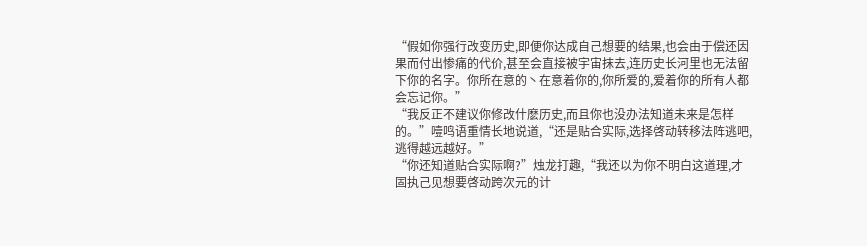“假如你强行改变历史,即便你达成自己想要的结果,也会由于偿还因果而付出惨痛的代价,甚至会直接被宇宙抹去,连历史长河里也无法留下你的名字。你所在意的丶在意着你的,你所爱的,爱着你的所有人都会忘记你。”
“我反正不建议你修改什麽历史,而且你也没办法知道未来是怎样的。”噎鸣语重情长地说道,“还是贴合实际,选择啓动转移法阵逃吧,逃得越远越好。”
“你还知道贴合实际啊?”烛龙打趣,“我还以为你不明白这道理,才固执己见想要啓动跨次元的计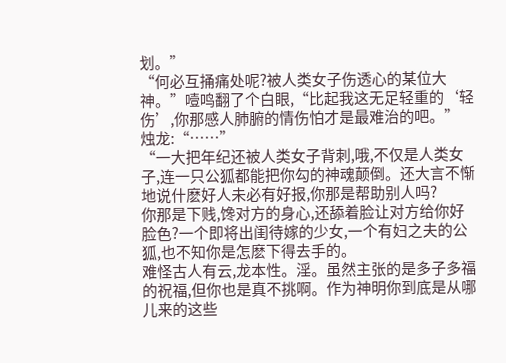划。”
“何必互捅痛处呢?被人类女子伤透心的某位大神。”噎鸣翻了个白眼,“比起我这无足轻重的‘轻伤’,你那感人肺腑的情伤怕才是最难治的吧。”
烛龙:“……”
“一大把年纪还被人类女子背刺,哦,不仅是人类女子,连一只公狐都能把你勾的神魂颠倒。还大言不惭地说什麽好人未必有好报,你那是帮助别人吗?
你那是下贱,馋对方的身心,还舔着脸让对方给你好脸色?一个即将出闺待嫁的少女,一个有妇之夫的公狐,也不知你是怎麽下得去手的。
难怪古人有云,龙本性。淫。虽然主张的是多子多福的祝福,但你也是真不挑啊。作为神明你到底是从哪儿来的这些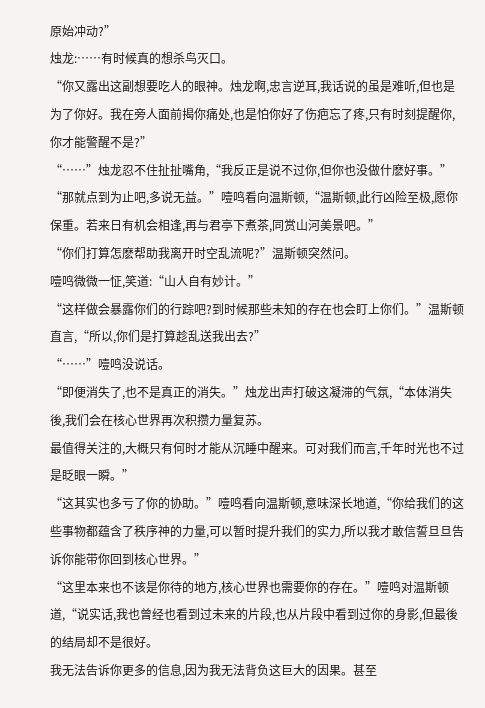原始冲动?”
烛龙:……有时候真的想杀鸟灭口。
“你又露出这副想要吃人的眼神。烛龙啊,忠言逆耳,我话说的虽是难听,但也是为了你好。我在旁人面前揭你痛处,也是怕你好了伤疤忘了疼,只有时刻提醒你,你才能警醒不是?”
“……”烛龙忍不住扯扯嘴角,“我反正是说不过你,但你也没做什麽好事。”
“那就点到为止吧,多说无益。”噎鸣看向温斯顿,“温斯顿,此行凶险至极,愿你保重。若来日有机会相逢,再与君亭下煮茶,同赏山河美景吧。”
“你们打算怎麽帮助我离开时空乱流呢?”温斯顿突然问。
噎鸣微微一怔,笑道:“山人自有妙计。”
“这样做会暴露你们的行踪吧?到时候那些未知的存在也会盯上你们。”温斯顿直言,“所以,你们是打算趁乱送我出去?”
“……”噎鸣没说话。
“即便消失了,也不是真正的消失。”烛龙出声打破这凝滞的气氛,“本体消失後,我们会在核心世界再次积攒力量复苏。
最值得关注的,大概只有何时才能从沉睡中醒来。可对我们而言,千年时光也不过是眨眼一瞬。”
“这其实也多亏了你的协助。”噎鸣看向温斯顿,意味深长地道,“你给我们的这些事物都蕴含了秩序神的力量,可以暂时提升我们的实力,所以我才敢信誓旦旦告诉你能带你回到核心世界。”
“这里本来也不该是你待的地方,核心世界也需要你的存在。”噎鸣对温斯顿道,“说实话,我也曾经也看到过未来的片段,也从片段中看到过你的身影,但最後的结局却不是很好。
我无法告诉你更多的信息,因为我无法背负这巨大的因果。甚至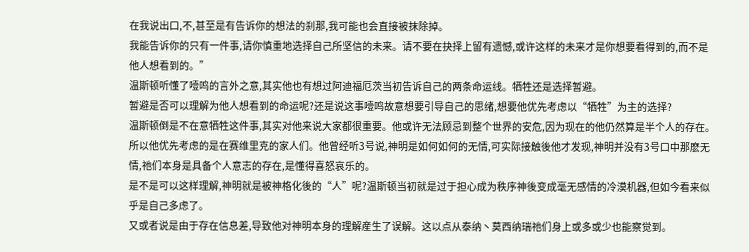在我说出口,不,甚至是有告诉你的想法的刹那,我可能也会直接被抹除掉。
我能告诉你的只有一件事,请你慎重地选择自己所坚信的未来。请不要在抉择上留有遗憾,或许这样的未来才是你想要看得到的,而不是他人想看到的。”
温斯顿听懂了噎鸣的言外之意,其实他也有想过阿迪福厄茨当初告诉自己的两条命运线。牺牲还是选择暂避。
暂避是否可以理解为他人想看到的命运呢?还是说这事噎鸣故意想要引导自己的思绪,想要他优先考虑以“牺牲”为主的选择?
温斯顿倒是不在意牺牲这件事,其实对他来说大家都很重要。他或许无法顾忌到整个世界的安危,因为现在的他仍然算是半个人的存在。
所以他优先考虑的是在赛维里克的家人们。他曾经听3号说,神明是如何如何的无情,可实际接触後他才发现,神明并没有3号口中那麽无情,祂们本身是具备个人意志的存在,是懂得喜怒哀乐的。
是不是可以这样理解,神明就是被神格化後的“人”呢?温斯顿当初就是过于担心成为秩序神後变成毫无感情的冷漠机器,但如今看来似乎是自己多虑了。
又或者说是由于存在信息差,导致他对神明本身的理解産生了误解。这以点从泰纳丶莫西纳瑞祂们身上或多或少也能察觉到。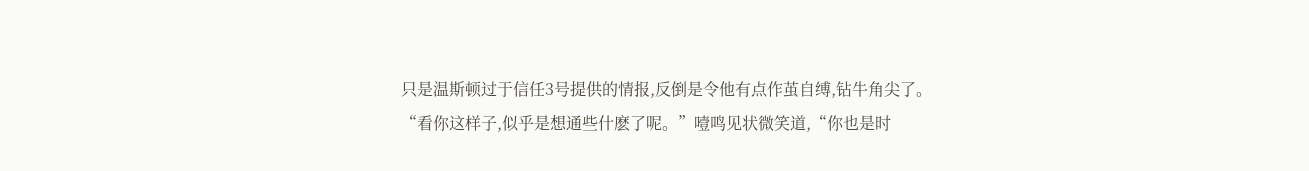只是温斯顿过于信任3号提供的情报,反倒是令他有点作茧自缚,钻牛角尖了。
“看你这样子,似乎是想通些什麽了呢。”噎鸣见状微笑道,“你也是时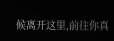候离开这里,前往你真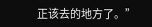正该去的地方了。”